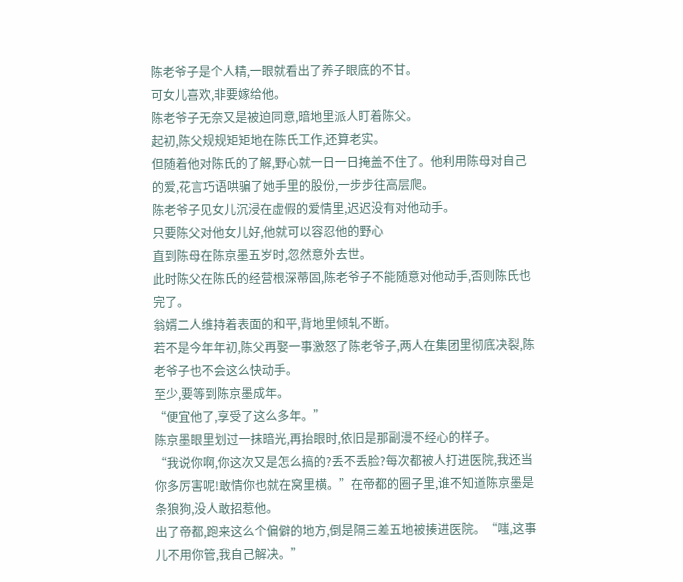陈老爷子是个人精,一眼就看出了养子眼底的不甘。
可女儿喜欢,非要嫁给他。
陈老爷子无奈又是被迫同意,暗地里派人盯着陈父。
起初,陈父规规矩矩地在陈氏工作,还算老实。
但随着他对陈氏的了解,野心就一日一日掩盖不住了。他利用陈母对自己的爱,花言巧语哄骗了她手里的股份,一步步往高层爬。
陈老爷子见女儿沉浸在虚假的爱情里,迟迟没有对他动手。
只要陈父对他女儿好,他就可以容忍他的野心
直到陈母在陈京墨五岁时,忽然意外去世。
此时陈父在陈氏的经营根深蒂固,陈老爷子不能随意对他动手,否则陈氏也完了。
翁婿二人维持着表面的和平,背地里倾轧不断。
若不是今年年初,陈父再娶一事激怒了陈老爷子,两人在集团里彻底决裂,陈老爷子也不会这么快动手。
至少,要等到陈京墨成年。
“便宜他了,享受了这么多年。”
陈京墨眼里划过一抹暗光,再抬眼时,依旧是那副漫不经心的样子。
“我说你啊,你这次又是怎么搞的?丢不丢脸?每次都被人打进医院,我还当你多厉害呢!敢情你也就在窝里横。”在帝都的圈子里,谁不知道陈京墨是条狼狗,没人敢招惹他。
出了帝都,跑来这么个偏僻的地方,倒是隔三差五地被揍进医院。“嗤,这事儿不用你管,我自己解决。”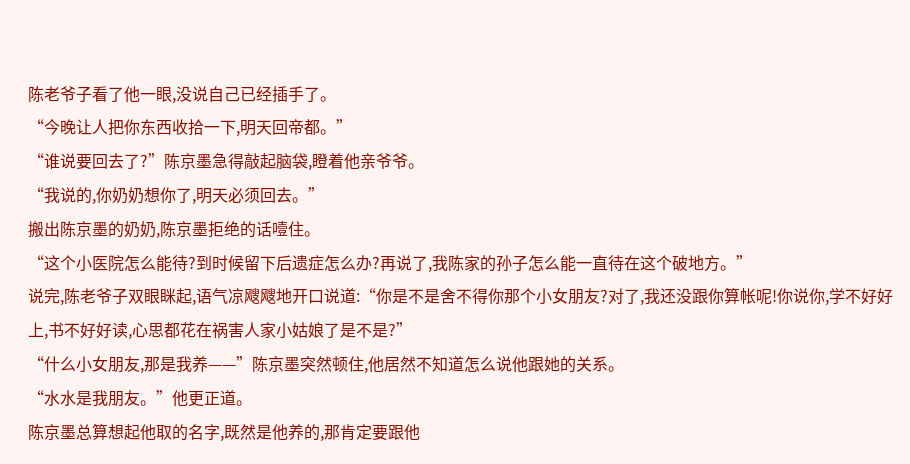陈老爷子看了他一眼,没说自己已经插手了。
“今晚让人把你东西收拾一下,明天回帝都。”
“谁说要回去了?”陈京墨急得敲起脑袋,瞪着他亲爷爷。
“我说的,你奶奶想你了,明天必须回去。”
搬出陈京墨的奶奶,陈京墨拒绝的话噎住。
“这个小医院怎么能待?到时候留下后遗症怎么办?再说了,我陈家的孙子怎么能一直待在这个破地方。”
说完,陈老爷子双眼眯起,语气凉飕飕地开口说道:“你是不是舍不得你那个小女朋友?对了,我还没跟你算帐呢!你说你,学不好好上,书不好好读,心思都花在祸害人家小姑娘了是不是?”
“什么小女朋友,那是我养——”陈京墨突然顿住,他居然不知道怎么说他跟她的关系。
“水水是我朋友。”他更正道。
陈京墨总算想起他取的名字,既然是他养的,那肯定要跟他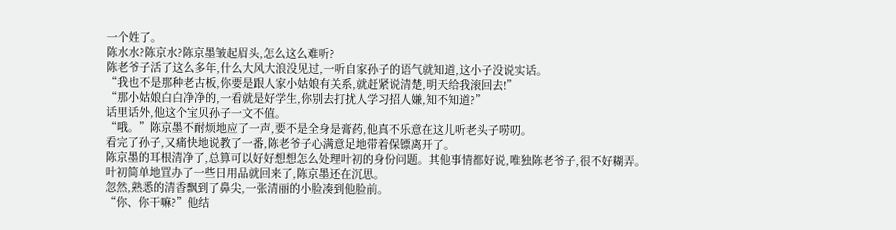一个姓了。
陈水水?陈京水?陈京墨皱起眉头,怎么这么难听?
陈老爷子活了这么多年,什么大风大浪没见过,一听自家孙子的语气就知道,这小子没说实话。
“我也不是那种老古板,你要是跟人家小姑娘有关系,就赶紧说清楚,明天给我滚回去!”
“那小姑娘白白净净的,一看就是好学生,你别去打扰人学习招人嫌,知不知道?”
话里话外,他这个宝贝孙子一文不值。
“哦。”陈京墨不耐烦地应了一声,要不是全身是膏药,他真不乐意在这儿听老头子唠叨。
看完了孙子,又痛快地说教了一番,陈老爷子心满意足地带着保镖离开了。
陈京墨的耳根清净了,总算可以好好想想怎么处理叶初的身份问题。其他事情都好说,唯独陈老爷子,很不好糊弄。
叶初简单地罝办了一些日用品就回来了,陈京墨还在沉思。
忽然,熟悉的清香飘到了鼻尖,一张清丽的小脸凑到他脸前。
“你、你干嘛?”他结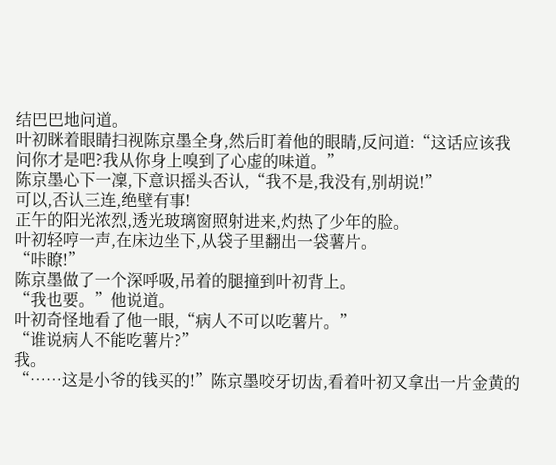结巴巴地问道。
叶初眯着眼睛扫视陈京墨全身,然后盯着他的眼睛,反问道:“这话应该我问你才是吧?我从你身上嗅到了心虚的味道。”
陈京墨心下一凜,下意识摇头否认,“我不是,我没有,别胡说!”
可以,否认三连,绝壁有事!
正午的阳光浓烈,透光玻璃窗照射进来,灼热了少年的脸。
叶初轻哼一声,在床边坐下,从袋子里翻出一袋薯片。
“咔瞭!”
陈京墨做了一个深呼吸,吊着的腿撞到叶初背上。
“我也要。”他说道。
叶初奇怪地看了他一眼,“病人不可以吃薯片。”
“谁说病人不能吃薯片?”
我。
“……这是小爷的钱买的!”陈京墨咬牙切齿,看着叶初又拿出一片金黄的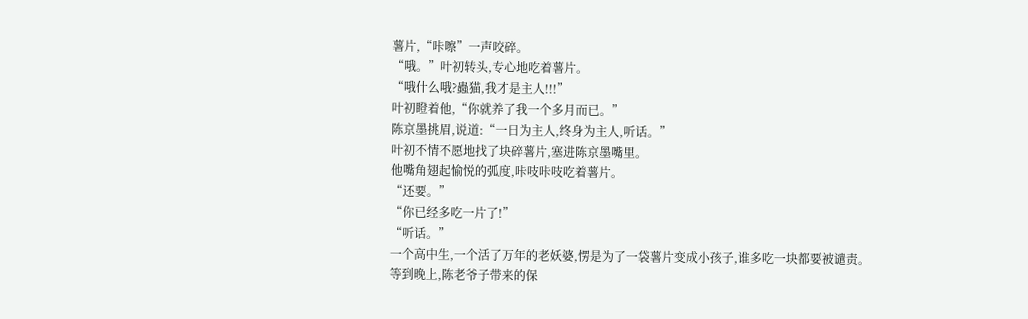薯片,“咔嚓”一声咬碎。
“哦。”叶初转头,专心地吃着薯片。
“哦什么哦?蟲猫,我才是主人!!!”
叶初瞪着他,“你就养了我一个多月而已。”
陈京墨挑眉,说道:“一日为主人,终身为主人,听话。”
叶初不情不愿地找了块碎薯片,塞进陈京墨嘴里。
他嘴角翅起愉悦的弧度,咔吱咔吱吃着薯片。
“还要。”
“你已经多吃一片了!”
“听话。”
一个高中生,一个活了万年的老妖婆,愣是为了一袋薯片变成小孩子,谁多吃一块都要被谴责。
等到晚上,陈老爷子带来的保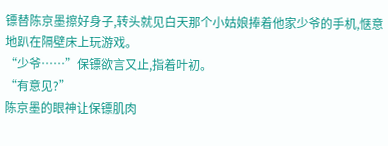镖替陈京墨擦好身子,转头就见白天那个小姑娘捧着他家少爷的手机,惬意地趴在隔壁床上玩游戏。
“少爷……”保镖欲言又止,指着叶初。
“有意见?”
陈京墨的眼神让保镖肌肉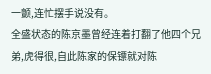一颤,连忙摆手说没有。
全盛状态的陈京墨曾经连着打翻了他四个兄弟,虎得很,自此陈家的保镖就对陈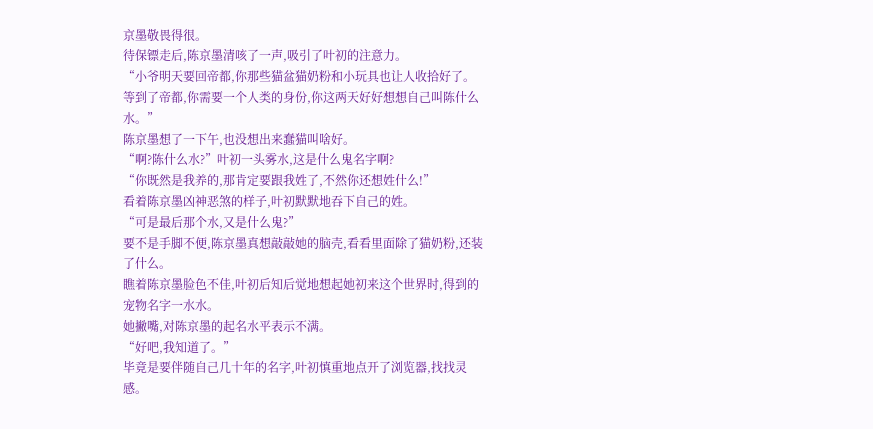京墨敬畏得很。
待保镖走后,陈京墨清咳了一声,吸引了叶初的注意力。
“小爷明天要回帝都,你那些猫盆猫奶粉和小玩具也让人收拾好了。等到了帝都,你需要一个人类的身份,你这两天好好想想自己叫陈什么水。”
陈京墨想了一下午,也没想出来蠢猫叫啥好。
“啊?陈什么水?”叶初一头雾水,这是什么鬼名字啊?
“你既然是我养的,那肯定要跟我姓了,不然你还想姓什么!”
看着陈京墨凶神恶煞的样子,叶初默默地吞下自己的姓。
“可是最后那个水,又是什么鬼?”
要不是手脚不便,陈京墨真想敲敲她的脑壳,看看里面除了猫奶粉,还装了什么。
瞧着陈京墨脸色不佳,叶初后知后觉地想起她初来这个世界时,得到的宠物名字一水水。
她撇嘴,对陈京墨的起名水平表示不满。
“好吧,我知道了。”
毕竟是要伴随自己几十年的名字,叶初慎重地点开了浏览器,找找灵感。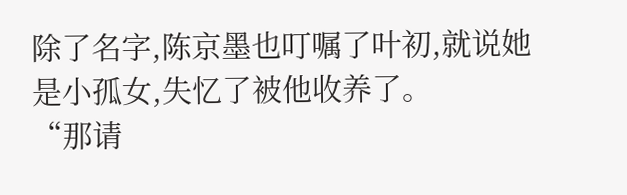除了名字,陈京墨也叮嘱了叶初,就说她是小孤女,失忆了被他收养了。
“那请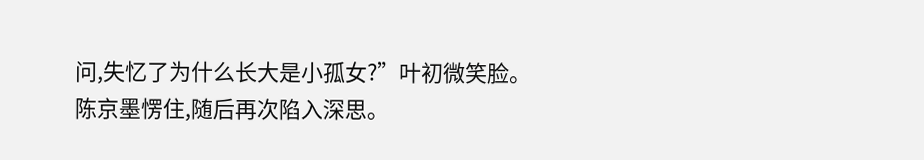问,失忆了为什么长大是小孤女?”叶初微笑脸。
陈京墨愣住,随后再次陷入深思。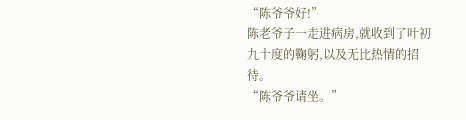“陈爷爷好!”
陈老爷子一走进病房,就收到了叶初九十度的鞠躬,以及无比热情的招待。
“陈爷爷请坐。”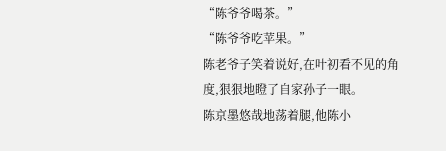“陈爷爷喝茶。”
“陈爷爷吃苹果。”
陈老爷子笑着说好,在叶初看不见的角度,狠狠地瞪了自家孙子一眼。
陈京墨悠哉地荡着腿,他陈小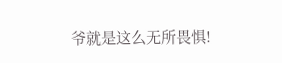爷就是这么无所畏惧!